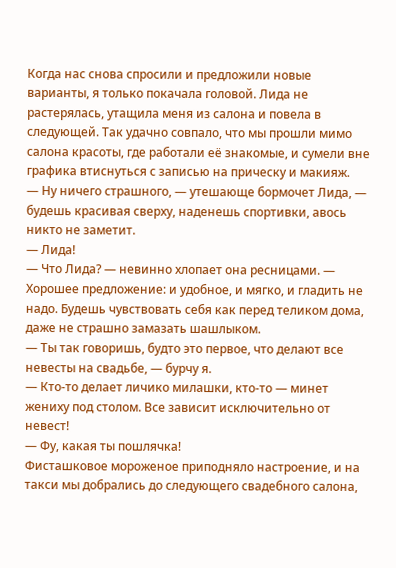Когда нас снова спросили и предложили новые варианты, я только покачала головой. Лида не растерялась, утащила меня из салона и повела в следующей. Так удачно совпало, что мы прошли мимо салона красоты, где работали её знакомые, и сумели вне графика втиснуться с записью на прическу и макияж.
— Ну ничего страшного, — утешающе бормочет Лида, — будешь красивая сверху, наденешь спортивки, авось никто не заметит.
— Лида!
— Что Лида? — невинно хлопает она ресницами. — Хорошее предложение: и удобное, и мягко, и гладить не надо. Будешь чувствовать себя как перед теликом дома, даже не страшно замазать шашлыком.
— Ты так говоришь, будто это первое, что делают все невесты на свадьбе, — бурчу я.
— Кто-то делает личико милашки, кто-то — минет жениху под столом. Все зависит исключительно от невест!
— Фу, какая ты пошлячка!
Фисташковое мороженое приподняло настроение, и на такси мы добрались до следующего свадебного салона,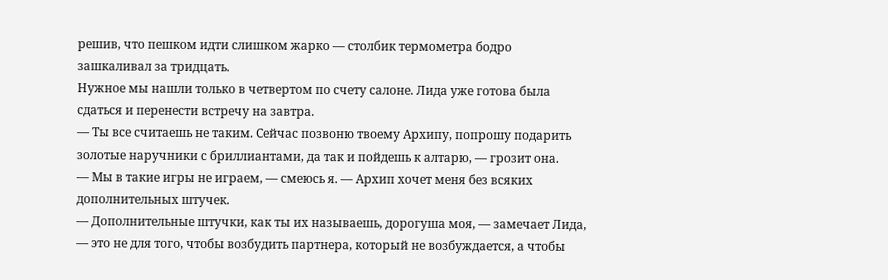решив, что пешком идти слишком жарко — столбик термометра бодро зашкаливал за тридцать.
Нужное мы нашли только в четвертом по счету салоне. Лида уже готова была сдаться и перенести встречу на завтра.
— Ты все считаешь не таким. Сейчас позвоню твоему Архипу, попрошу подарить золотые наручники с бриллиантами, да так и пойдешь к алтарю, — грозит она.
— Мы в такие игры не играем, — смеюсь я. — Архип хочет меня без всяких дополнительных штучек.
— Дополнительные штучки, как ты их называешь, дорогуша моя, — замечает Лида, — это не для того, чтобы возбудить партнера, который не возбуждается, а чтобы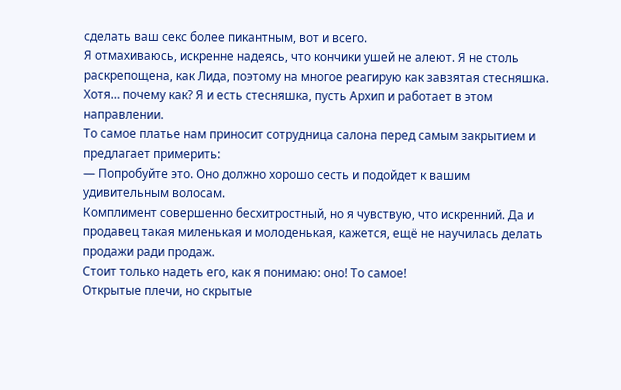сделать ваш секс более пикантным, вот и всего.
Я отмахиваюсь, искренне надеясь, что кончики ушей не алеют. Я не столь раскрепощена, как Лида, поэтому на многое реагирую как завзятая стесняшка. Хотя… почему как? Я и есть стесняшка, пусть Архип и работает в этом направлении.
То самое платье нам приносит сотрудница салона перед самым закрытием и предлагает примерить:
— Попробуйте это. Оно должно хорошо сесть и подойдет к вашим удивительным волосам.
Комплимент совершенно бесхитростный, но я чувствую, что искренний. Да и продавец такая миленькая и молоденькая, кажется, ещё не научилась делать продажи ради продаж.
Стоит только надеть его, как я понимаю: оно! То самое!
Открытые плечи, но скрытые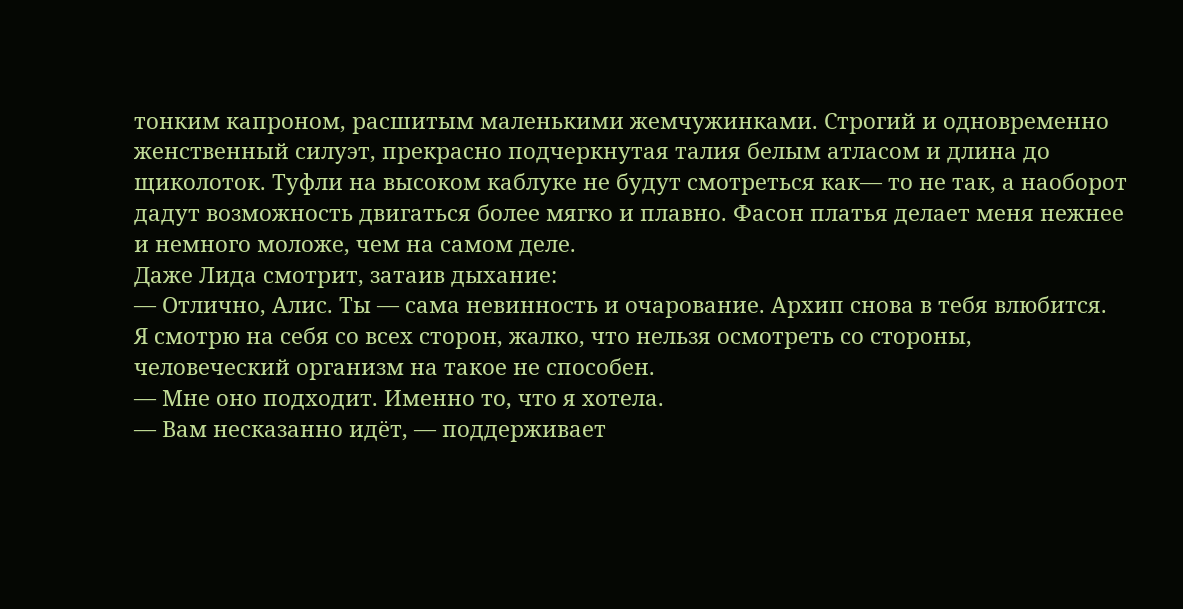тонким капроном, расшитым маленькими жемчужинками. Строгий и одновременно женственный силуэт, прекрасно подчеркнутая талия белым атласом и длина до щиколоток. Туфли на высоком каблуке не будут смотреться как— то не так, а наоборот дадут возможность двигаться более мягко и плавно. Фасон платья делает меня нежнее и немного моложе, чем на самом деле.
Даже Лида смотрит, затаив дыхание:
— Отлично, Алис. Ты — сама невинность и очарование. Архип снова в тебя влюбится.
Я смотрю на себя со всех сторон, жалко, что нельзя осмотреть со стороны, человеческий организм на такое не способен.
— Мне оно подходит. Именно то, что я хотела.
— Вам несказанно идёт, — поддерживает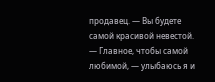продавец. — Вы будете самой красивой невестой.
— Главное, чтобы самой любимой, — улыбаюсь я и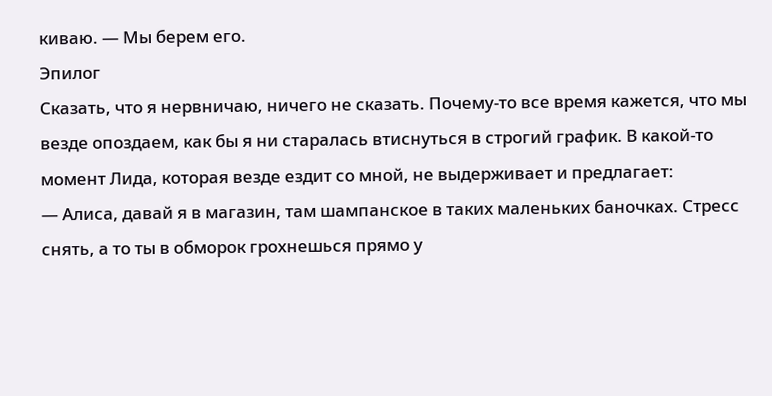киваю. — Мы берем его.
Эпилог
Сказать, что я нервничаю, ничего не сказать. Почему-то все время кажется, что мы везде опоздаем, как бы я ни старалась втиснуться в строгий график. В какой-то момент Лида, которая везде ездит со мной, не выдерживает и предлагает:
— Алиса, давай я в магазин, там шампанское в таких маленьких баночках. Стресс снять, а то ты в обморок грохнешься прямо у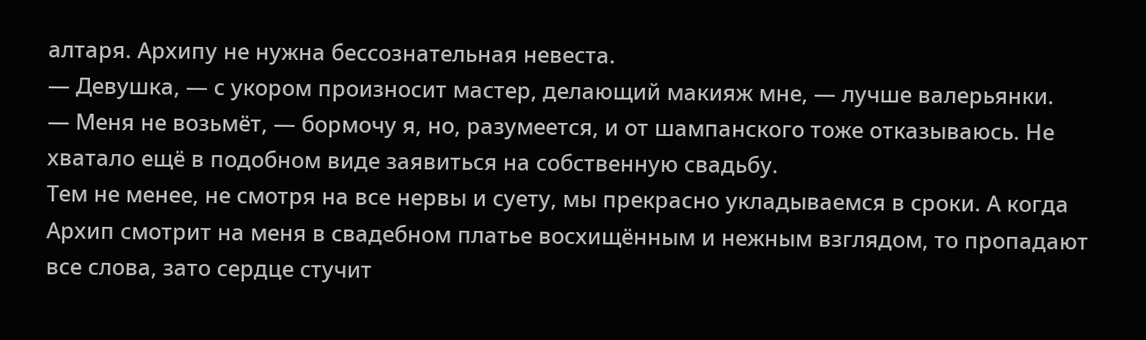алтаря. Архипу не нужна бессознательная невеста.
— Девушка, — с укором произносит мастер, делающий макияж мне, — лучше валерьянки.
— Меня не возьмёт, — бормочу я, но, разумеется, и от шампанского тоже отказываюсь. Не хватало ещё в подобном виде заявиться на собственную свадьбу.
Тем не менее, не смотря на все нервы и суету, мы прекрасно укладываемся в сроки. А когда Архип смотрит на меня в свадебном платье восхищённым и нежным взглядом, то пропадают все слова, зато сердце стучит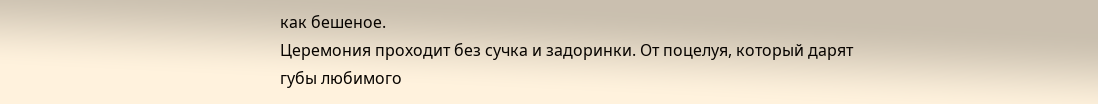как бешеное.
Церемония проходит без сучка и задоринки. От поцелуя, который дарят губы любимого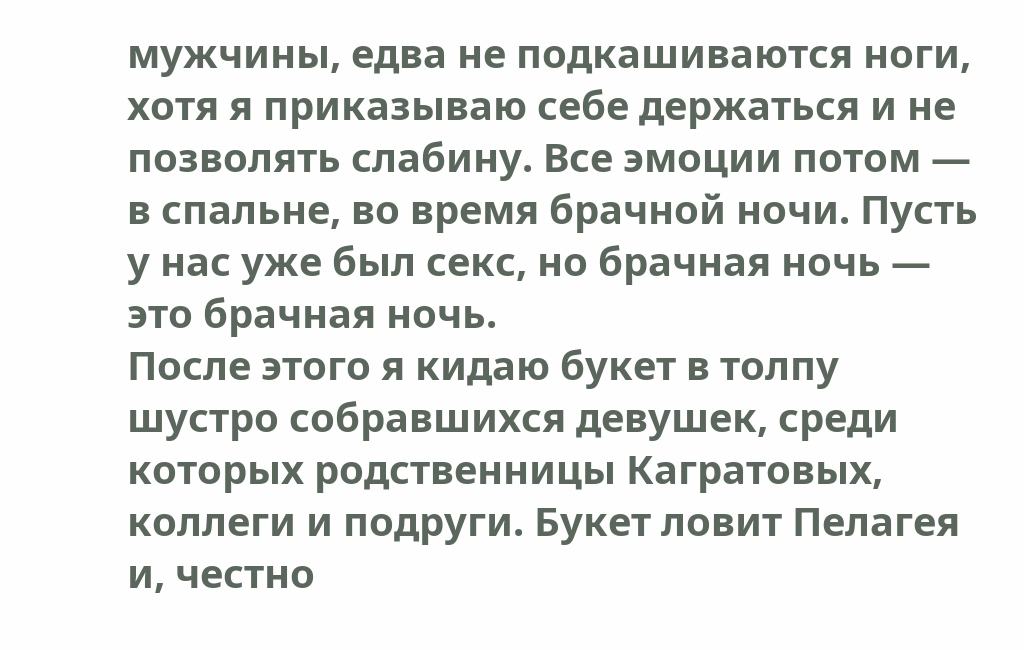мужчины, едва не подкашиваются ноги, хотя я приказываю себе держаться и не позволять слабину. Все эмоции потом — в спальне, во время брачной ночи. Пусть у нас уже был секс, но брачная ночь — это брачная ночь.
После этого я кидаю букет в толпу шустро собравшихся девушек, среди которых родственницы Кагратовых, коллеги и подруги. Букет ловит Пелагея и, честно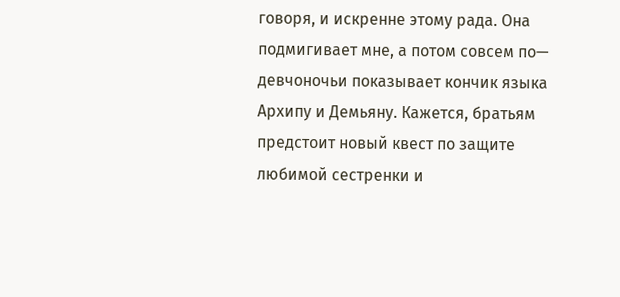говоря, и искренне этому рада. Она подмигивает мне, а потом совсем по— девчоночьи показывает кончик языка Архипу и Демьяну. Кажется, братьям предстоит новый квест по защите любимой сестренки и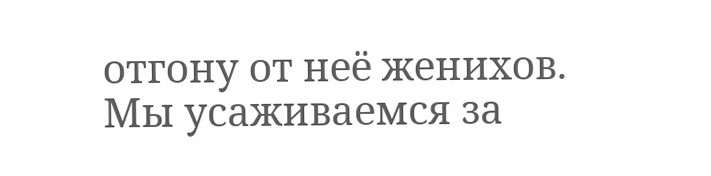отгону от неё женихов.
Мы усаживаемся за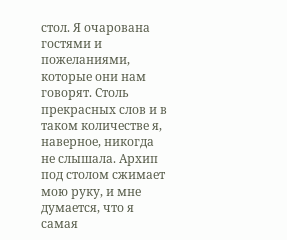стол. Я очарована гостями и пожеланиями, которые они нам говорят. Столь прекрасных слов и в таком количестве я, наверное, никогда не слышала. Архип под столом сжимает мою руку, и мне думается, что я самая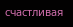счастливая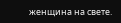женщина на свете.